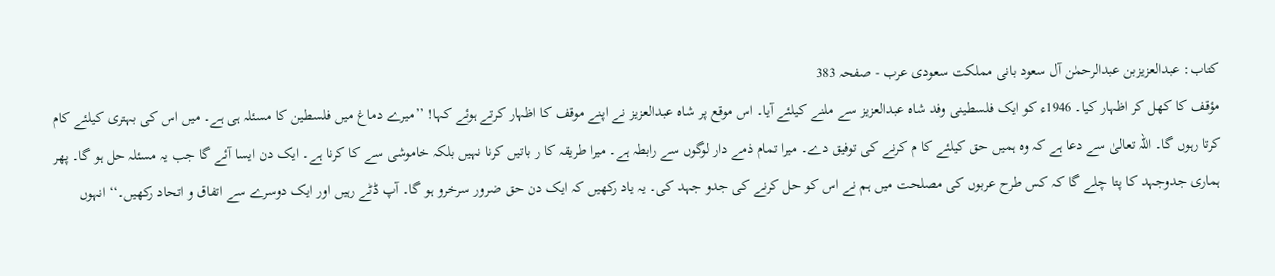کتاب: عبدالعزیزبن عبدالرحمٰن آل سعود بانی مملکت سعودی عرب - صفحہ 383
مؤقف کا کھل کر اظہار کیا۔ 1946ء کو ایک فلسطینی وفد شاہ عبدالعزیز سے ملنے کیلئے آیا۔ اس موقع پر شاہ عبدالعزیز نے اپنے موقف کا اظہار کرتے ہوئے کہا! ’’میرے دماغ میں فلسطین کا مسئلہ ہی ہے۔ میں اس کی بہتری کیلئے کام کرتا رہوں گا۔ اللہ تعالیٰ سے دعا ہے کہ وہ ہمیں حق کیلئے کا م کرنے کی توفیق دے۔ میرا تمام ذمے دار لوگوں سے رابطہ ہے۔ میرا طریقہ کا ر باتیں کرنا نہیں بلکہ خاموشی سے کا کرنا ہے۔ ایک دن ایسا آئے گا جب یہ مسئلہ حل ہو گا۔ پھر ہماری جدوجہد کا پتا چلے گا کہ کس طرح عربوں کی مصلحت میں ہم نے اس کو حل کرنے کی جدو جہد کی۔ یہ یاد رکھیں کہ ایک دن حق ضرور سرخرو ہو گا۔ آپ ڈٹے رہیں اور ایک دوسرے سے اتفاق و اتحاد رکھیں۔‘‘ انہوں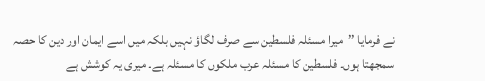نے فرمایا ’’میرا مسئلہ فلسطین سے صرف لگاؤ نہیں بلکہ میں اسے ایمان اور دین کا حصہ سمجھتا ہوں۔ فلسطین کا مسئلہ عرب ملکوں کا مسئلہ ہے۔ میری یہ کوشش ہے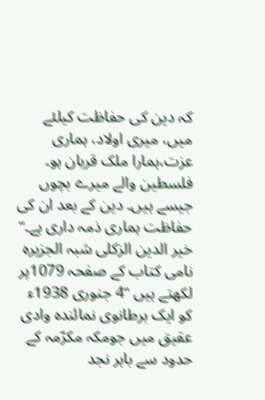کہ دین کی حفاظت کیلئے میں، میری اولاد، ہماری عزت،ہمارا ملک قربان ہو۔ فلسطین والے میرے بچوں جیسے ہیں۔ دین کے بعد ان کی حفاظت ہماری ذمہ داری ہے۔‘‘ خیر الدین الزکلی شبہ الجزیرہ نامی کتاب کے صفحہ 1079پر لکھتے ہیں ’’4 جنوری 1938ء کو ایک برطانوی نمائندہ وادی عقیق میں جومکہ مکرّمہ کے حدود سے باہر نجد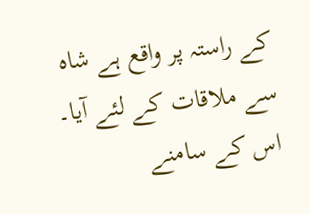کے راستہ پر واقع ہے شاہ سے ملاقات کے لئے آیا۔ اس کے سامنے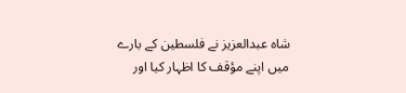شاہ عبدالعزیز نے فلسطین کے بارے میں اپنے مؤقف کا اظہار کیا اور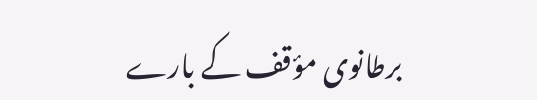برطانوی مؤقف کے بارے